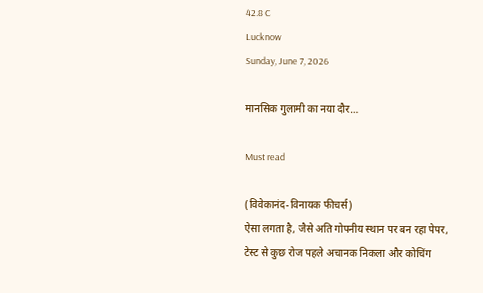42.8 C
Lucknow
Sunday, June 7, 2026

मानसिक गुलामी का नया दौर…

Must read

(विवेकानंद-विनायक फीचर्स)
ऐसा लगता है, जैसे अति गोपनीय स्थान पर बन रहा पेपर, टेस्ट से कुछ रोज पहले अचानक निकला और कोचिंग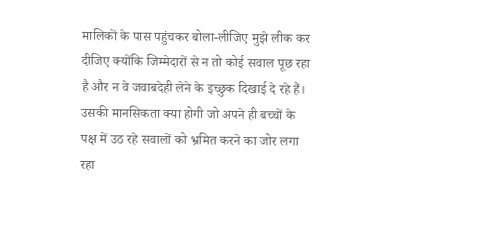मालिकों के पास पहुंचकर बोला-लीजिए मुझे लीक कर दीजिए क्योंकि जिम्मेदारों से न तो कोई सवाल पूछ रहा है और न वे जवाबदेही लेने के इच्छुक दिखाई दे रहे हैं।
उसकी मानसिकता क्या होगी जो अपने ही बच्चों के पक्ष में उठ रहे सवालों को भ्रमित करने का जोर लगा रहा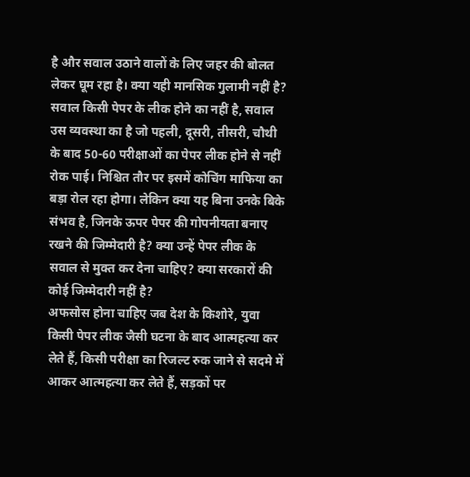है और सवाल उठाने वालों के लिए जहर की बोलत लेकर घूम रहा है। क्या यही मानसिक गुलामी नहीं है?
सवाल किसी पेपर के लीक होने का नहीं है, सवाल उस व्यवस्था का है जो पहली, दूसरी, तीसरी, चौथी के बाद 50-60 परीक्षाओं का पेपर लीक होने से नहीं रोक पाई। निश्चित तौर पर इसमें कोचिंग माफिया का बड़ा रोल रहा होगा। लेकिन क्या यह बिना उनके बिके संभव है, जिनके ऊपर पेपर की गोपनीयता बनाए रखने की जिम्मेदारी है? क्या उन्हें पेपर लीक के सवाल से मुक्त कर देना चाहिए? क्या सरकारों की कोई जिम्मेदारी नहीं है?
अफसोस होना चाहिए जब देश के किशोरे, युवा किसी पेपर लीक जैसी घटना के बाद आत्महत्या कर लेते हैं, किसी परीक्षा का रिजल्ट रुक जाने से सदमे में आकर आत्महत्या कर लेते हैं, सड़कों पर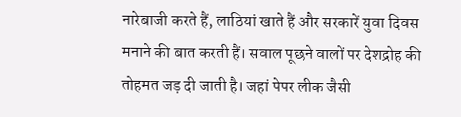नारेबाजी करते हैं, लाठियां खाते हैं और सरकारें युवा दिवस मनाने की बात करती हैं। सवाल पूछने वालों पर देशद्रोह की तोहमत जड़ दी जाती है। जहां पेपर लीक जैसी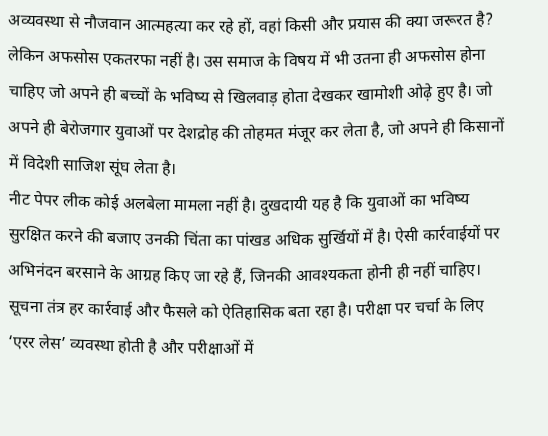अव्यवस्था से नौजवान आत्महत्या कर रहे हों, वहां किसी और प्रयास की क्या जरूरत है?
लेकिन अफसोस एकतरफा नहीं है। उस समाज के विषय में भी उतना ही अफसोस होना चाहिए जो अपने ही बच्चों के भविष्य से खिलवाड़ होता देखकर खामोशी ओढ़े हुए है। जो अपने ही बेरोजगार युवाओं पर देशद्रोह की तोहमत मंजूर कर लेता है, जो अपने ही किसानों में विदेशी साजिश सूंघ लेता है।
नीट पेपर लीक कोई अलबेला मामला नहीं है। दुखदायी यह है कि युवाओं का भविष्य सुरक्षित करने की बजाए उनकी चिंता का पांखड अधिक सुर्खियों में है। ऐसी कार्रवाईयों पर अभिनंदन बरसाने के आग्रह किए जा रहे हैं, जिनकी आवश्यकता होनी ही नहीं चाहिए। सूचना तंत्र हर कार्रवाई और फैसले को ऐतिहासिक बता रहा है। परीक्षा पर चर्चा के लिए ‘एरर लेस’ व्यवस्था होती है और परीक्षाओं में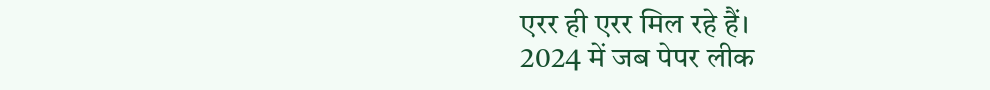एरर ही एरर मिल रहे हैं।
2024 में जब पेपर लीक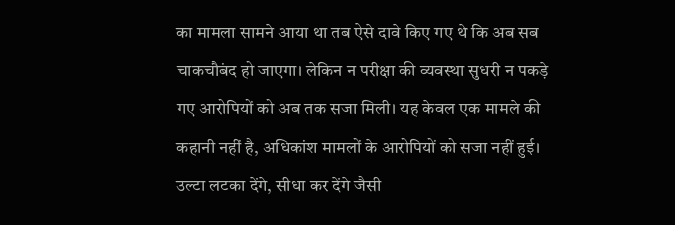का मामला सामने आया था तब ऐसे दावे किए गए थे कि अब सब चाकचौबंद हो जाएगा। लेकिन न परीक्षा की व्यवस्था सुधरी न पकड़े गए आरोपियों को अब तक सजा मिली। यह केवल एक मामले की कहानी नहीं है, अधिकांश मामलों के आरोपियों को सजा नहीं हुई। उल्टा लटका देंगे, सीधा कर देंगे जैसी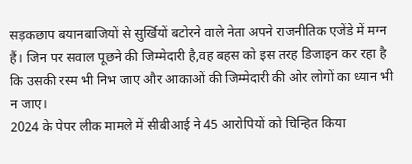सड़कछाप बयानबाजियों से सुर्खियों बटोरने वाले नेता अपने राजनीतिक एजेंडे में मग्न हैं। जिन पर सवाल पूछने की जिम्मेदारी है,वह बहस को इस तरह डिजाइन कर रहा है कि उसकी रस्म भी निभ जाए और आकाओं की जिम्मेदारी की ओर लोगों का ध्यान भी न जाए।
2024 के पेपर लीक मामले में सीबीआई ने 45 आरोपियों को चिन्हित किया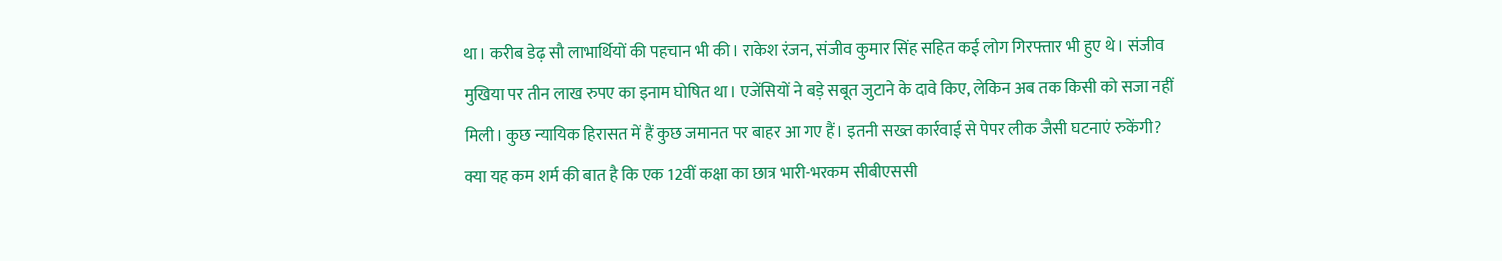था। करीब डेढ़ सौ लाभार्थियों की पहचान भी की। राकेश रंजन, संजीव कुमार सिंह सहित कई लोग गिरफ्तार भी हुए थे। संजीव मुखिया पर तीन लाख रुपए का इनाम घोषित था। एजेंसियों ने बड़े सबूत जुटाने के दावे किए, लेकिन अब तक किसी को सजा नहीं मिली। कुछ न्यायिक हिरासत में हैं कुछ जमानत पर बाहर आ गए हैं। इतनी सख्त कार्रवाई से पेपर लीक जैसी घटनाएं रुकेंगी?
क्या यह कम शर्म की बात है कि एक 12वीं कक्षा का छात्र भारी-भरकम सीबीएससी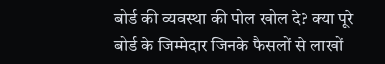बोर्ड की व्यवस्था की पोल खोल दे? क्या पूरे बोर्ड के जिम्मेदार जिनके फैसलों से लाखों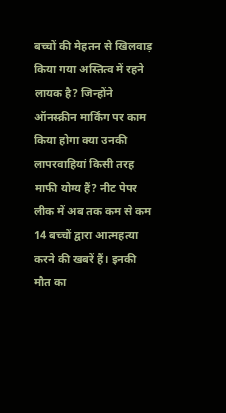बच्चों की मेहतन से खिलवाड़ किया गया अस्तित्व में रहने लायक है? जिन्होंने ऑनस्क्रीन मार्किंग पर काम किया होगा क्या उनकी लापरवाहियां किसी तरह माफी योग्य हैं? नीट पेपर लीक में अब तक कम से कम 14 बच्चों द्वारा आत्महत्या करने की खबरें हैं। इनकी मौत का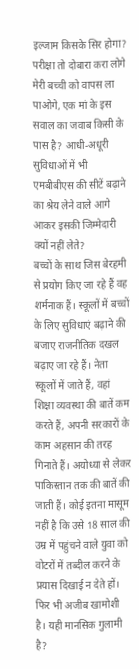इल्जाम किसके सिर होगा? परीक्षा तो दोबारा करा लोगे मेरी बच्ची को वापस ला पाओगे, एक मां के इस सवाल का जवाब किसी के पास है? आधी-अधूरी सुविधाओं में भी एमबीबीएस की सीटें बढ़ाने का श्रेय लेने वाले आगे आकर इसकी जिम्मेदारी क्यों नहीं लेते?
बच्चों के साथ जिस बेरहमी से प्रयोग किए जा रहे हैं वह शर्मनाक हैं। स्कूलों में बच्चों के लिए सुविधाएं बढ़ाने की बजाए राजनीतिक दखल बढ़ाए जा रहे हैं। नेता स्कूलों में जाते हैं, वहां शिक्षा व्यवस्था की बातें कम करते हैं, अपनी सरकारों के काम अहसान की तरह गिनाते हैं। अयोध्या से लेकर पाकिस्तान तक की बातें की जाती हैं। कोई इतना मासूम नहीं है कि उसे 18 साल की उम्र में पहुंचने वाले युवा को वोटरों में तब्दील करने के प्रयास दिखाई न देते हों। फिर भी अजीब खामोशी है। यही मानसिक गुलामी है?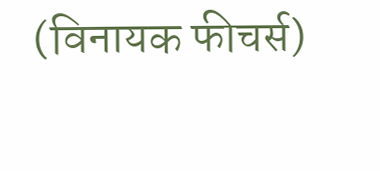(विनायक फीचर्स)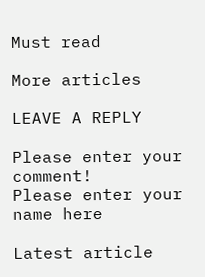Must read

More articles

LEAVE A REPLY

Please enter your comment!
Please enter your name here

Latest article